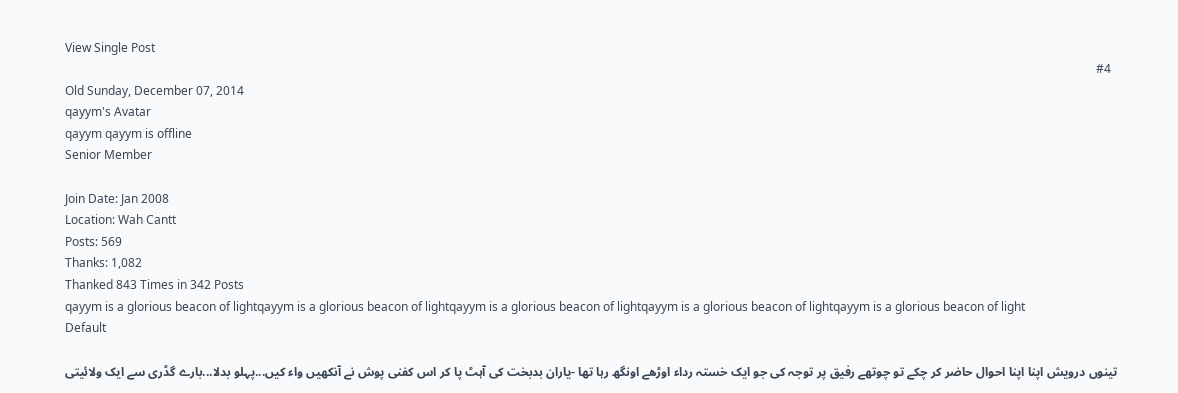View Single Post
  #4
Old Sunday, December 07, 2014
qayym's Avatar
qayym qayym is offline
Senior Member

Join Date: Jan 2008
Location: Wah Cantt
Posts: 569
Thanks: 1,082
Thanked 843 Times in 342 Posts
qayym is a glorious beacon of lightqayym is a glorious beacon of lightqayym is a glorious beacon of lightqayym is a glorious beacon of lightqayym is a glorious beacon of light
Default

تینوں درویش اپنا اپنا احوال حاضر کر چکے تو چوتھے رفیق پر توجہ کی جو ایک خستہ رداء اوڑھے اونگھ رہا تھا -یاران بدبخت کی آہٹ پا کر اس کفنی پوش نے آنکھیں واء کیں...پہلو بدلا...بارے گڈری سے ایک ولائیتی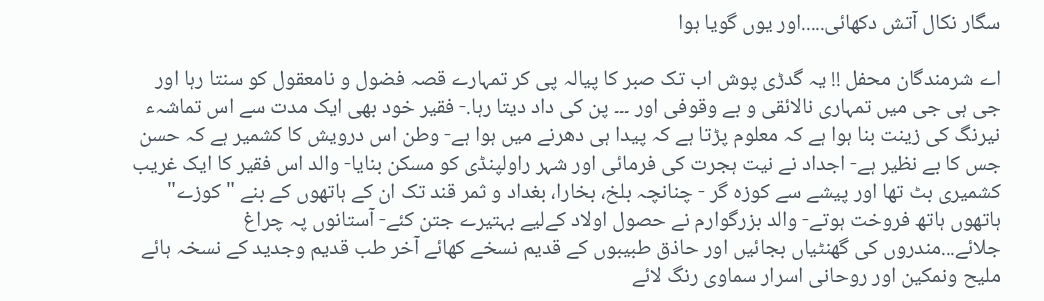سگار نکال آتش دکھائی.....اور یوں گویا ہوا

اے شرمندگان محفل !! یہ گدڑی پوش اب تک صبر کا پیالہ پی کر تمہارے قصہ فضول و نامعقول کو سنتا رہا اور جی ہی جی میں تمہاری نالائقی و بے وقوفی اور ۔۔۔ پن کی داد دیتا رہا.- فقیر خود بھی ایک مدت سے اس تماشہء نیرنگ کی زینت بنا ہوا ہے کہ معلوم پڑتا ہے کہ پیدا ہی دھرنے میں ہوا ہے- وطن اس درویش کا کشمیر ہے کہ حسن جس کا بے نظیر ہے- اجداد نے نیت ہجرت کی فرمائی اور شہر راولپنڈی کو مسکن بنایا- والد اس فقیر کا ایک غریب کشمیری بٹ تھا اور پیشے سے کوزہ گر - چنانچہ بلخ، بخارا، بغداد و ثمر قند تک ان کے ہاتھوں کے بنے "کوزے" ہاتھوں ہاتھ فروخت ہوتے- والد بزرگوارم نے حصول اولاد کےلیے بہتیرے جتن کئے- آستانوں پہ چراغ جلائے...مندروں کی گھنٹیاں بجائیں اور حاذق طبیبوں کے قدیم نسخے کھائے آخر طب قدیم وجدید کے نسخہ ہائے ملیح ونمکین اور روحانی اسرار سماوی رنگ لائے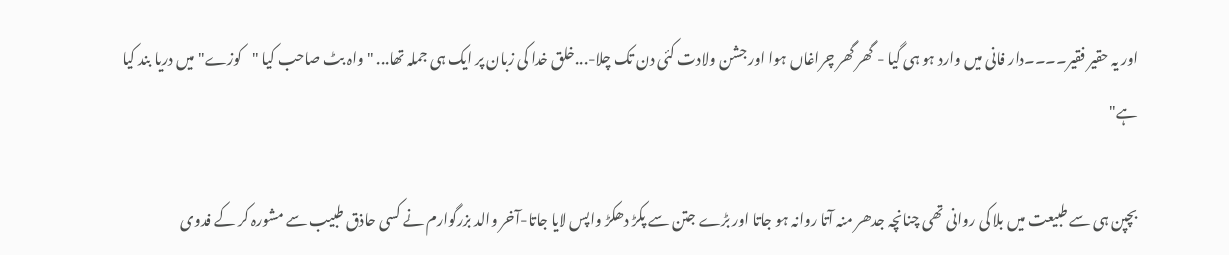اور یہ حقیر فقیر۔۔۔۔دار فانی میں وارد ہو ہی گیا - گھر گھر چراغاں ہوا اور جشن ولادت کئی دن تک چلا-...خلق خدا کی زبان پر ایک ہی جملہ تھا... " واہ بٹ صاحب کیا "کوزے" میں دریا بند کیا ہے"

بچپن ہی سے طبیعت میں بلا کی روانی تھی چنانچہ جدھر منہ آتا روانہ ہو جاتا اور بڑے جتن سے پکڑ دھکڑ واپس لایا جاتا-آخر والد بزرگوارم نے کسی حاذق طبیب سے مشورہ کر کے فدوی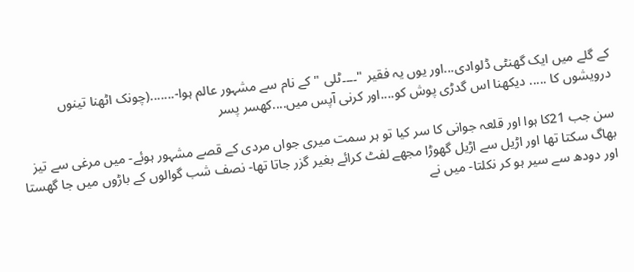کے گلے میں ایک گھنٹی ڈلوادی...اور یوں یہ فقیر "۔۔۔۔ٹلی " کے نام سے مشہور عالم ہوا-.......(چونک اٹھنا تینوں درویشوں کا ..... دیکھنا اس گدڑی پوش کو....اور کرنی آپس میں....کھسر پسر

سن جب 21کا ہوا اور قلعہ جوانی کا سر کیا تو ہر سمت میری جواں مردی کے قصے مشہور ہوئے- میں مرغی سے تیز بھاگ سکتا تھا اور اڑیل سے اڑیل گھوڑا مجھے لفٹ کرائے بغیر گزر جاتا تھا- نصف شب گوالوں کے باڑوں میں جا گھستا اور دودھ سے سیر ہو کر نکلتا- میں نے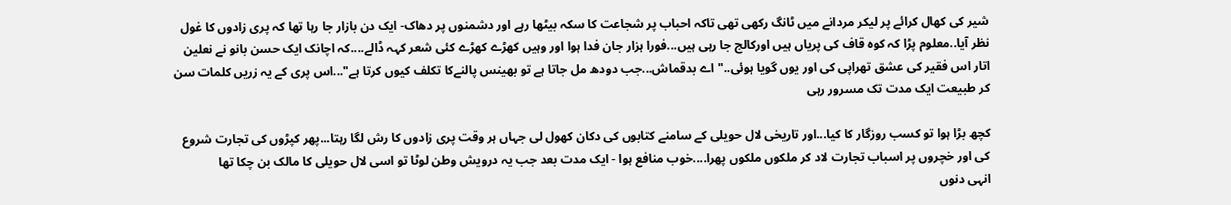شیر کی کھال کرائے پر لیکر مردانے میں ٹانگ رکھی تھی تاکہ احباب پر شجاعت کا سکہ بیٹھا رہے اور دشمنوں پر دھاک- ایک دن بازار جا رہا تھا کہ پری زادوں کا غول نظر آیا..معلوم پڑا کہ کوہ قاف کی پریاں ہیں اورکالج جا رہی ہیں...فورا ہزار جان فدا ہوا اور وہیں کھڑے کھڑے کئی شعر کہہ ڈالے....کہ اچانک ایک حسن بانو نے نعلین اتار اس فقیر کی عشق تھراپی کی اور یوں گویا ہوئی.." اے بدقماش...جب دودھ مل جاتا ہے تو بھینس پالنےکا تکلف کیوں کرتا ہے"...اس پری کے یہ زریں کلمات سن کر طبیعت ایک مدت تک مسرور رہی

کچھ بڑا ہوا تو کسب روزگار کا کیا...اور تاریخی لال حویلی کے سامنے کتابوں کی دکان کھول لی جہاں ہر وقت پری زادوں کا رش لگا رہتا...پھر کپڑوں کی تجارت شروع کی اور خچروں پر اسباب تجارت لاد کر ملکوں ملکوں پھرا....خوب منافع ہوا - ایک مدت بعد جب یہ درویش وطن لوٹا تو اسی لال حویلی کا مالک بن چکا تھا
انہی دنوں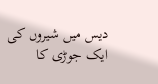دیس میں شیروں کی ایک جوڑی کا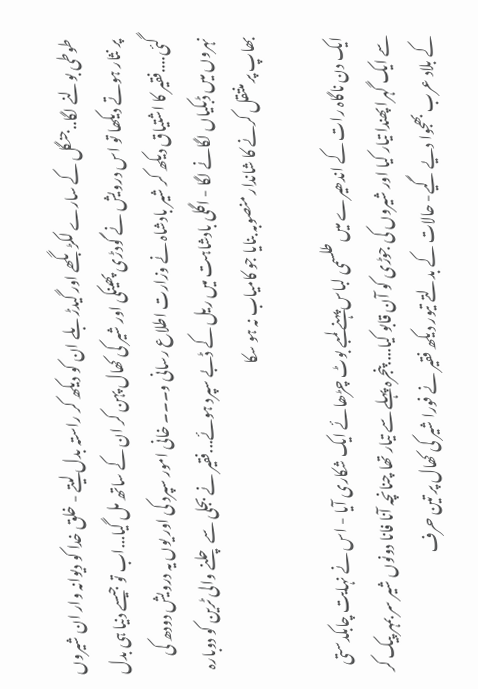طوطی بولنے لگا..جنگل کے سارے لکڑبگھے اور گیدڑ بلے ان کو دیکھ کر راستہ بدل لیتے - خلق خدا کو دیوانہ وار ان شیروں پر نثار ہوتے دیکھا تو اس درویش نے گودڑی پھینکی اور شیر کی کھال پہن کر ان کے ساتھ مل گیا...اب تو جیسے دنیا ہی بدل گئی....فقیر کا اشتیاق دیکھ کر شیر بادشاہ نے وزارت اطلاع رسانی و۔۔۔ خانی امور سپرد کی اور یوں یہ درویش دودھ کی نہروں میں ڈبکیاں لگانے لگا - اگلی بادشاہت میں ریل کے ڈبے سپرد ہوئے...فقیر نے بجلی سے چلنے والی ٹرین کو دوبارہ بھاپ پر منتقل کرنے کا شاندار منصوبہ بنایا جو کامیاب نہ ہو سکا

ایک دن ناگاہ رات کے اندھیرے میں طلسمی لباس پہنے لمبے بوٹ چڑھائے ایک شکاری آیا - اس نے نہایت چابکدستی سے ایک گہرا پھندا تیار کیا اور شیروں کی جوڑی کو آن قابو کیا....پنجرہ پہلے سے تیار تھا چنانچہ آنا فانا دونوں شیر سر بمہر پیک کر کے بلاد عرب بھجوا دیے گیے- حالات کے بدلتے تیور دیکھ فقیر نے فورا شیر کی کھال پر تین حرف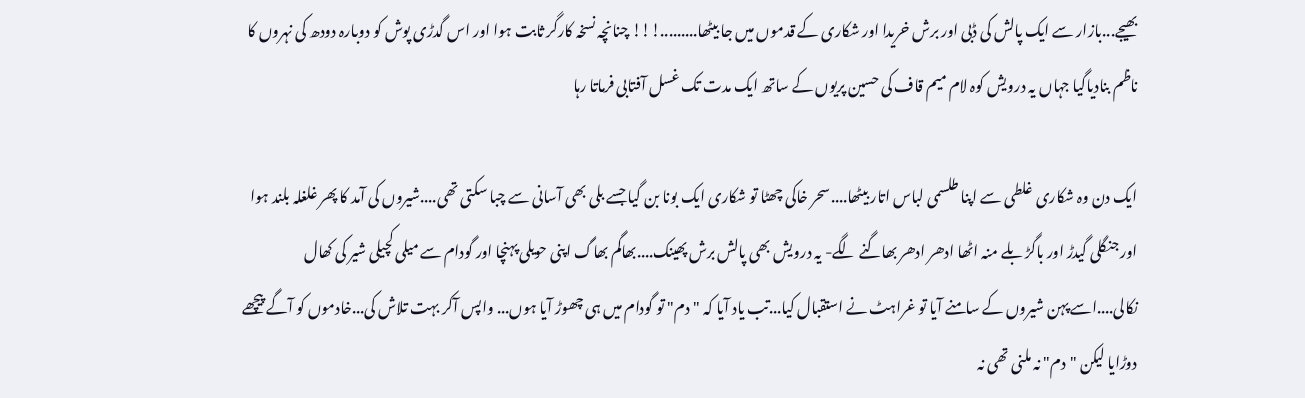بھیجے...بازار سے ایک پالش کی ڈبی اور برش خریدا اور شکاری کے قدموں میں جا بیٹھا.........!!! چنانچہ نسخہ کارگر ثابت ہوا اور اس گدڑی پوش کو دوبارہ دودھ کی نہروں کا ناظم بنادیاگیا جہاں یہ درویش کوہ لام میم قاف کی حسین پریوں کے ساتھ ایک مدت تک غسل آفتابی فرماتا رہا

ایک دن وہ شکاری غلطی سے اپنا طلسمی لباس اتار بیٹھا....سحر خاکی چھٹا تو شکاری ایک بونا بن گیا جسے بلی بھی آسانی سے چبا سکتی تھی....شیروں کی آمد کا پھر غلغلہ بلند ہوا اور جنگلی گیدڑ اور باگڑ بلے منہ اٹھا ادھر ادھر بھاگنے لگے- یہ درویش بھی پالش برش پھینک....بھاگم بھاگ اپنی حویلی پہنچا اور گودام سے میلی کچیلی شیر کی کھال نکالی....اسے پہن شیروں کے سامنے آیا تو غراہٹ نے استقبال کیا...تب یاد آیا کہ "دم" تو گودام میں ہی چھوڑ آیا ہوں... واپس آکر بہت تلاش کی...خادموں کو آگے پیچھے دوڑایا لیکن "دم" نہ ملنی تھی نہ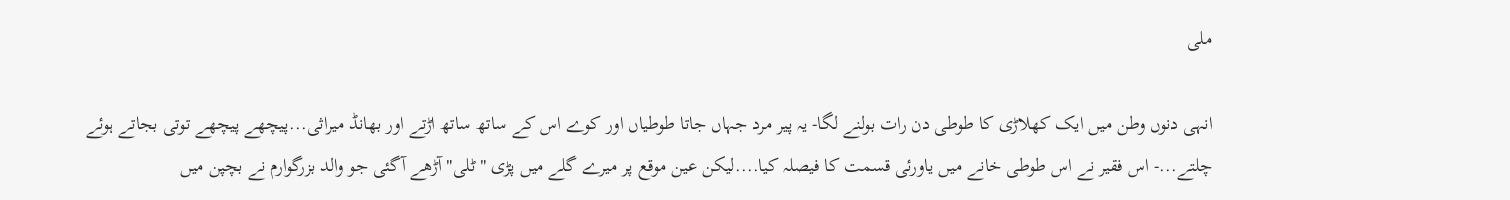ملی

انہی دنوں وطن میں ایک کھلاڑی کا طوطی دن رات بولنے لگا- یہ پیر مرد جہاں جاتا طوطیاں اور کوے اس کے ساتھ ساتھ اڑتے اور بھانڈ میراثی...پیچھے پیچھے توتی بجاتے ہوئے چلتے...- اس فقیر نے اس طوطی خانے میں یاورئی قسمت کا فیصلہ کیا....لیکن عین موقع پر میرے گلے میں پڑی " ٹلی" آڑھے آگئی جو والد بزرگوارم نے بچپن میں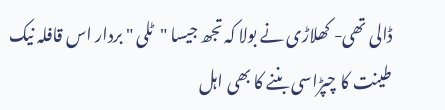ڈالی تھی- کھلاڑی نے بولا کہ تجھ جیسا "ٹلی " بردار اس قافلہ نیک طینت کا چپڑاسی بننے کا بھی اہل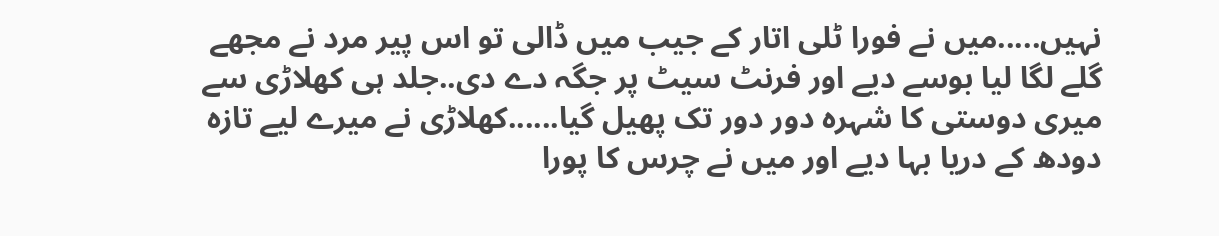نہیں.....میں نے فورا ٹلی اتار کے جیب میں ڈالی تو اس پیر مرد نے مجھے گلے لگا لیا بوسے دیے اور فرنٹ سیٹ پر جگہ دے دی..جلد ہی کھلاڑی سے میری دوستی کا شہرہ دور دور تک پھیل گیا......کھلاڑی نے میرے لیے تازہ دودھ کے دریا بہا دیے اور میں نے چرس کا پورا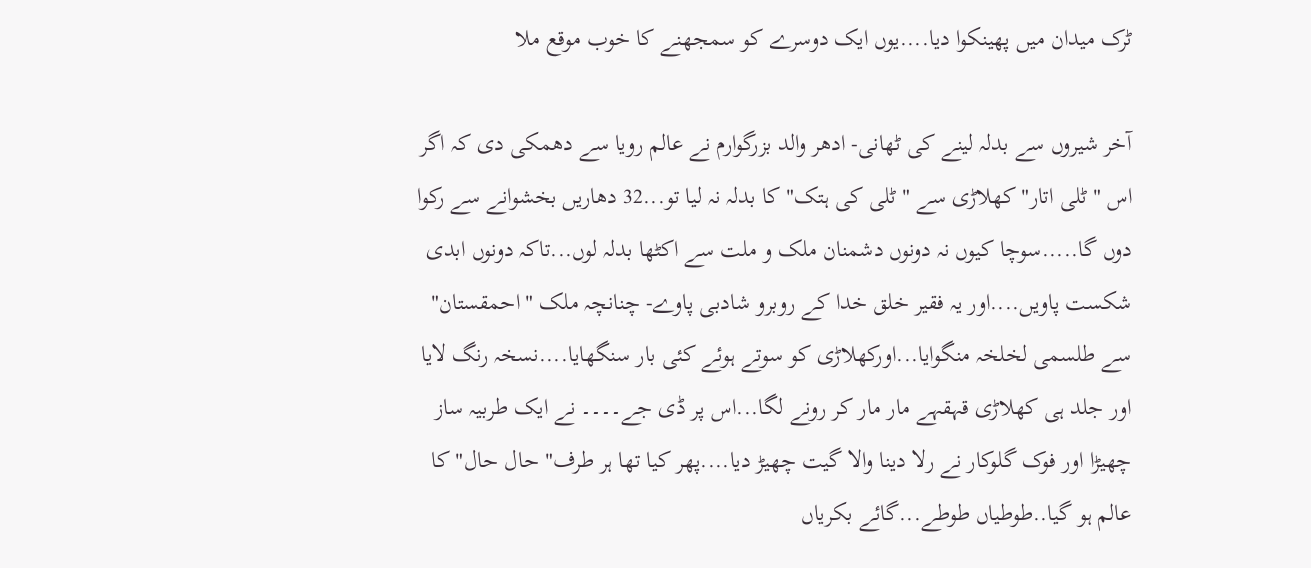ٹرک میدان میں پھینکوا دیا....یوں ایک دوسرے کو سمجھنے کا خوب موقع ملا

آخر شیروں سے بدلہ لینے کی ٹھانی- ادھر والد بزرگوارم نے عالم رویا سے دھمکی دی کہ اگر اس " ٹلی اتار" کھلاڑی سے "ٹلی کی ہتک" کا بدلہ نہ لیا تو...32 دھاریں بخشوانے سے رکوا دوں گا.....سوچا کیوں نہ دونوں دشمنان ملک و ملت سے اکٹھا بدلہ لوں...تاکہ دونوں ابدی شکست پاویں....اور یہ فقیر خلق خدا کے روبرو شادبی پاوے- چنانچہ ملک "احمقستان" سے طلسمی لخلخہ منگوایا...اورکھلاڑی کو سوتے ہوئے کئی بار سنگھایا....نسخہ رنگ لایا اور جلد ہی کھلاڑی قہقہے مار مار کر رونے لگا...اس پر ڈی جے۔۔۔۔ نے ایک طربیہ ساز چھیڑا اور فوک گلوکار نے رلا دینا والا گیت چھیڑ دیا....پھر کیا تھا ہر طرف" حال حال" کا عالم ہو گیا..طوطیاں طوطے...گائے بکریاں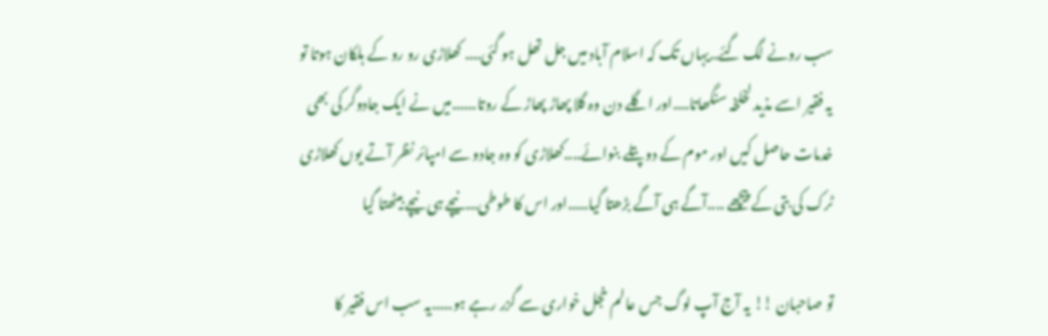سب رونے لگ گئے..یہاں تک کہ اسلام آباد میں جل تھل ہو گئی.... کھلاڑی رو رو کے ہلکان ہوتا تو یہ فقیر اسے مذید لخلخہ سنگھاتا....اور اگلے دن وہ گلا پھاڑ پھاڑ کے روتا......میں نے ایک جادوگر کی بھی خدمات حاصل کیں اور موم کے دو پتلے بنوائے....کھلاڑی کو وہ جادو سے امپائر نظر آتے یوں کھلاڑی ٹرک کی بتی کے پیچھے ....آگے ہی آگے بڑھتا گیا.....اور اس کا طوطی...نیچے ہی نیچے بیٹھتا گیا

تو صاحبان !! یہ آج آپ لوگ جس عالم خجل خواری سے گزر رہے ہو.....یہ سب اس فقیر کا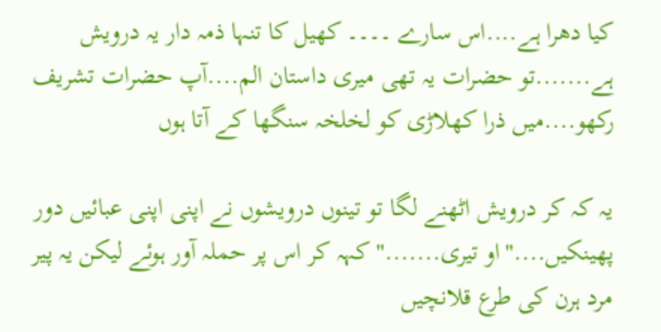کیا دھرا ہے....اس سارے ۔۔۔۔ کھیل کا تنہا ذمہ دار یہ درویش ہے.......تو حضرات یہ تھی میری داستان الم....آپ حضرات تشریف رکھو....میں ذرا کھلاڑی کو لخلخہ سنگھا کے آتا ہوں

یہ کہ کر درویش اٹھنے لگا تو تینوں درویشوں نے اپنی اپنی عبائیں دور پھینکیں...."او تیری......." کہہ کر اس پر حملہ آور ہوئے لیکن یہ پیر مرد ہرن کی طرع قلانچیں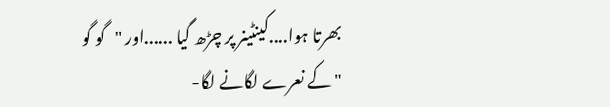بھرتا ہوا....کینٹینر پر چڑھ گیا ......اور "گو گو " کے نعرے لگانے لگا-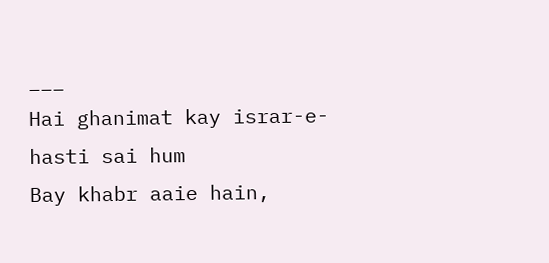___
Hai ghanimat kay israr-e-hasti sai hum
Bay khabr aaie hain,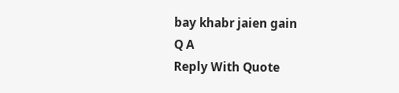bay khabr jaien gain
Q A
Reply With Quote